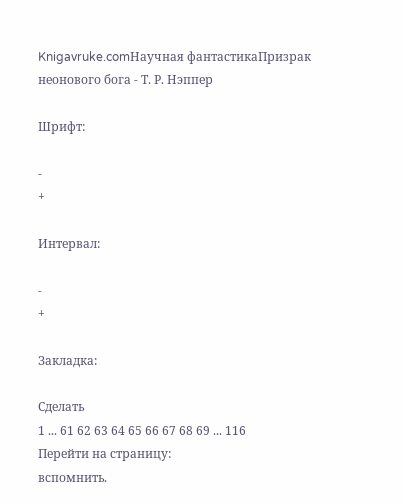Knigavruke.comНаучная фантастикаПризрак неонового бога - Т. Р. Нэппер

Шрифт:

-
+

Интервал:

-
+

Закладка:

Сделать
1 ... 61 62 63 64 65 66 67 68 69 ... 116
Перейти на страницу:
вспомнить.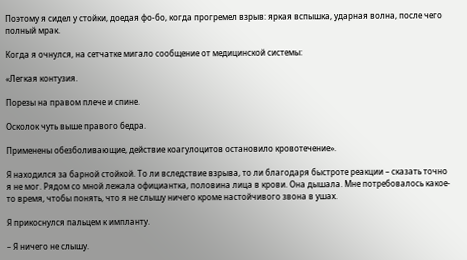Поэтому я сидел у стойки, доедая фо-бо, когда прогремел взрыв: яркая вспышка, ударная волна, после чего полный мрак.

Когда я очнулся, на сетчатке мигало сообщение от медицинской системы:

«Легкая контузия.

Порезы на правом плече и спине.

Осколок чуть выше правого бедра.

Применены обезболивающие, действие коагулоцитов остановило кровотечение».

Я находился за барной стойкой. То ли вследствие взрыва, то ли благодаря быстроте реакции – сказать точно я не мог. Рядом со мной лежала официантка, половина лица в крови. Она дышала. Мне потребовалось какое-то время, чтобы понять, что я не слышу ничего кроме настойчивого звона в ушах.

Я прикоснулся пальцем к импланту.

– Я ничего не слышу.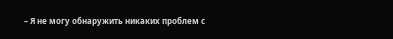– Я не могу обнаружить никаких проблем с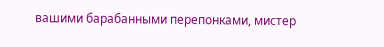вашими барабанными перепонками, мистер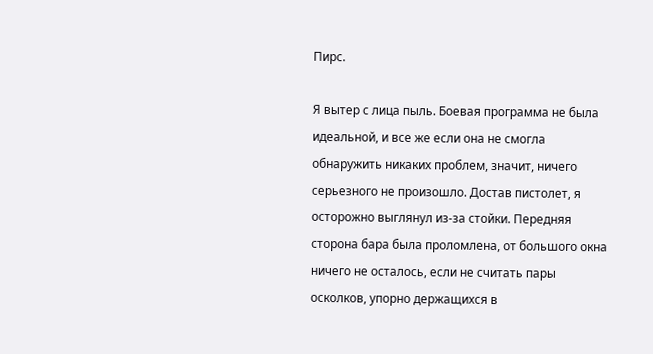Пирс.

Я вытер с лица пыль. Боевая программа не была идеальной, и все же если она не смогла обнаружить никаких проблем, значит, ничего серьезного не произошло. Достав пистолет, я осторожно выглянул из-за стойки. Передняя сторона бара была проломлена, от большого окна ничего не осталось, если не считать пары осколков, упорно держащихся в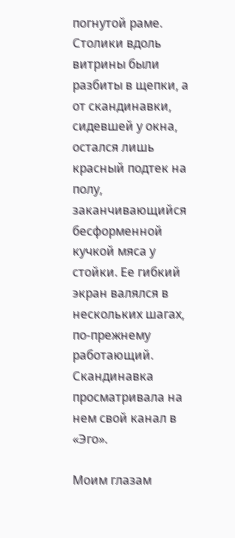погнутой раме. Столики вдоль витрины были разбиты в щепки, а от скандинавки, сидевшей у окна, остался лишь красный подтек на полу, заканчивающийся бесформенной кучкой мяса у стойки. Ее гибкий экран валялся в нескольких шагах, по-прежнему работающий. Скандинавка просматривала на нем свой канал в «Эго».

Моим глазам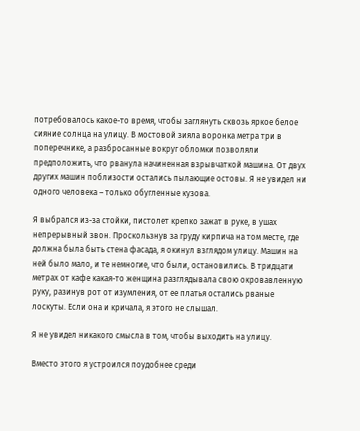потребовалось какое-то время, чтобы заглянуть сквозь яркое белое сияние солнца на улицу. В мостовой зияла воронка метра три в поперечнике, а разбросанные вокруг обломки позволяли предположить, что рванула начиненная взрывчаткой машина. От двух других машин поблизости остались пылающие остовы. Я не увидел ни одного человека – только обугленные кузова.

Я выбрался из-за стойки, пистолет крепко зажат в руке, в ушах непрерывный звон. Проскользнув за груду кирпича на том месте, где должна была быть стена фасада, я окинул взглядом улицу. Машин на ней было мало, и те немногие, что были, остановились. В тридцати метрах от кафе какая-то женщина разглядывала свою окровавленную руку, разинув рот от изумления, от ее платья остались рваные лоскуты. Если она и кричала, я этого не слышал.

Я не увидел никакого смысла в том, чтобы выходить на улицу.

Вместо этого я устроился поудобнее среди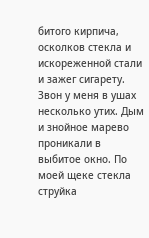битого кирпича, осколков стекла и искореженной стали и зажег сигарету. Звон у меня в ушах несколько утих. Дым и знойное марево проникали в выбитое окно. По моей щеке стекла струйка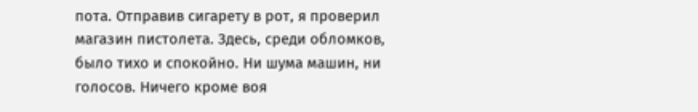пота. Отправив сигарету в рот, я проверил магазин пистолета. Здесь, среди обломков, было тихо и спокойно. Ни шума машин, ни голосов. Ничего кроме воя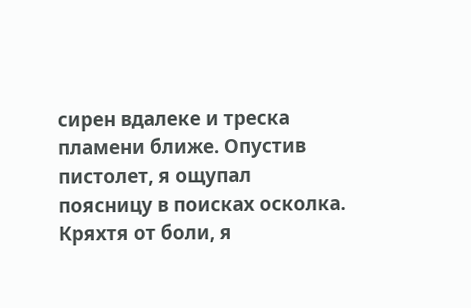сирен вдалеке и треска пламени ближе. Опустив пистолет, я ощупал поясницу в поисках осколка. Кряхтя от боли, я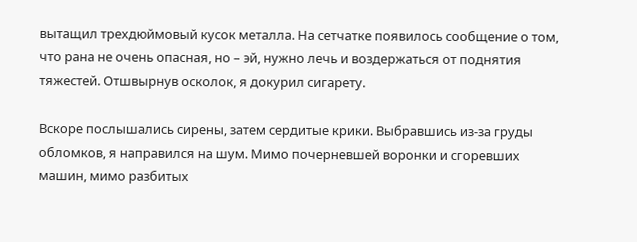вытащил трехдюймовый кусок металла. На сетчатке появилось сообщение о том, что рана не очень опасная, но – эй, нужно лечь и воздержаться от поднятия тяжестей. Отшвырнув осколок, я докурил сигарету.

Вскоре послышались сирены, затем сердитые крики. Выбравшись из-за груды обломков, я направился на шум. Мимо почерневшей воронки и сгоревших машин, мимо разбитых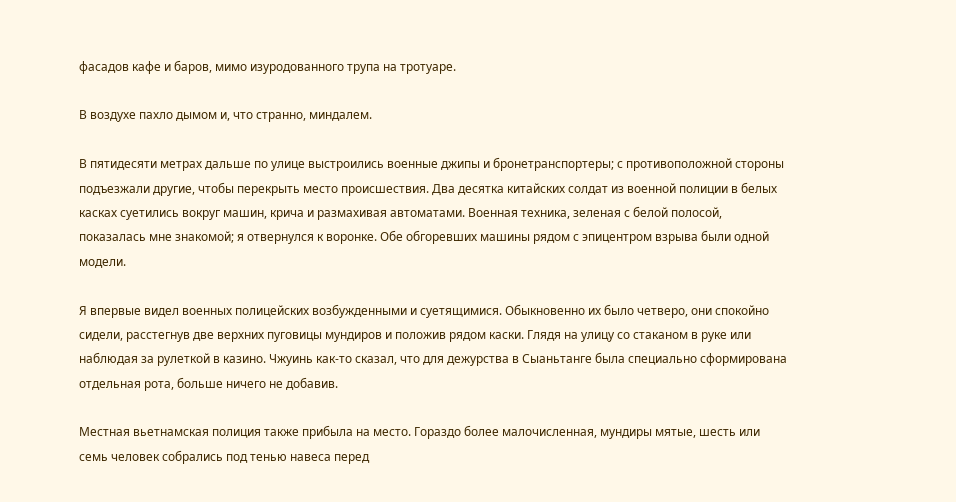фасадов кафе и баров, мимо изуродованного трупа на тротуаре.

В воздухе пахло дымом и, что странно, миндалем.

В пятидесяти метрах дальше по улице выстроились военные джипы и бронетранспортеры; с противоположной стороны подъезжали другие, чтобы перекрыть место происшествия. Два десятка китайских солдат из военной полиции в белых касках суетились вокруг машин, крича и размахивая автоматами. Военная техника, зеленая с белой полосой, показалась мне знакомой; я отвернулся к воронке. Обе обгоревших машины рядом с эпицентром взрыва были одной модели.

Я впервые видел военных полицейских возбужденными и суетящимися. Обыкновенно их было четверо, они спокойно сидели, расстегнув две верхних пуговицы мундиров и положив рядом каски. Глядя на улицу со стаканом в руке или наблюдая за рулеткой в казино. Чжуинь как-то сказал, что для дежурства в Сыаньтанге была специально сформирована отдельная рота, больше ничего не добавив.

Местная вьетнамская полиция также прибыла на место. Гораздо более малочисленная, мундиры мятые, шесть или семь человек собрались под тенью навеса перед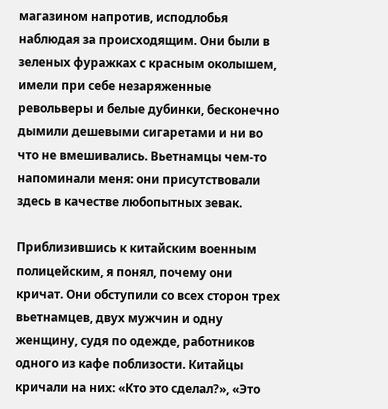магазином напротив, исподлобья наблюдая за происходящим. Они были в зеленых фуражках с красным околышем, имели при себе незаряженные револьверы и белые дубинки, бесконечно дымили дешевыми сигаретами и ни во что не вмешивались. Вьетнамцы чем-то напоминали меня: они присутствовали здесь в качестве любопытных зевак.

Приблизившись к китайским военным полицейским, я понял, почему они кричат. Они обступили со всех сторон трех вьетнамцев, двух мужчин и одну женщину, судя по одежде, работников одного из кафе поблизости. Китайцы кричали на них: «Кто это сделал?», «Это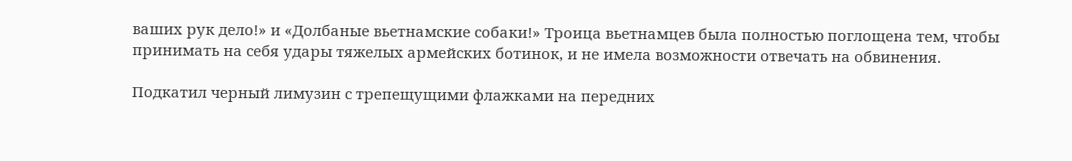ваших рук дело!» и «Долбаные вьетнамские собаки!» Троица вьетнамцев была полностью поглощена тем, чтобы принимать на себя удары тяжелых армейских ботинок, и не имела возможности отвечать на обвинения.

Подкатил черный лимузин с трепещущими флажками на передних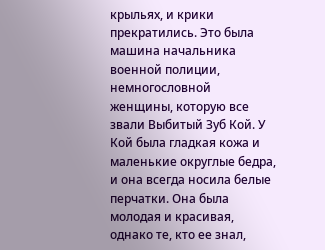крыльях, и крики прекратились. Это была машина начальника военной полиции, немногословной женщины, которую все звали Выбитый Зуб Кой. У Кой была гладкая кожа и маленькие округлые бедра, и она всегда носила белые перчатки. Она была молодая и красивая, однако те, кто ее знал,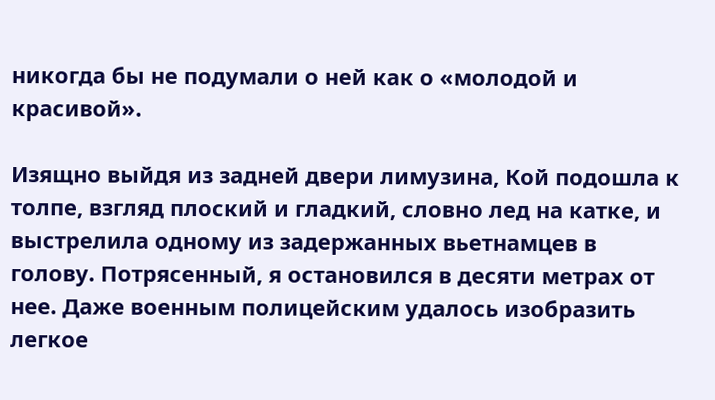никогда бы не подумали о ней как о «молодой и красивой».

Изящно выйдя из задней двери лимузина, Кой подошла к толпе, взгляд плоский и гладкий, словно лед на катке, и выстрелила одному из задержанных вьетнамцев в голову. Потрясенный, я остановился в десяти метрах от нее. Даже военным полицейским удалось изобразить легкое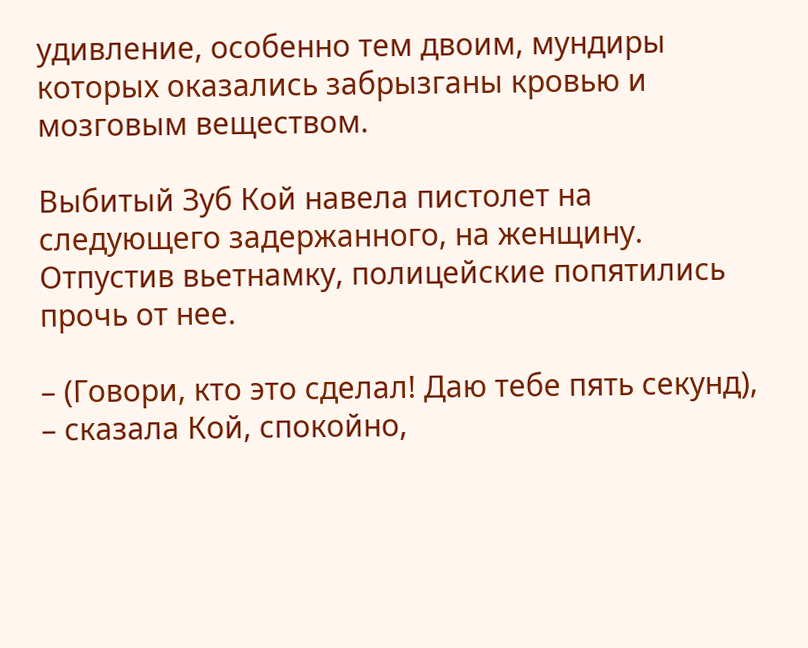удивление, особенно тем двоим, мундиры которых оказались забрызганы кровью и мозговым веществом.

Выбитый Зуб Кой навела пистолет на следующего задержанного, на женщину. Отпустив вьетнамку, полицейские попятились прочь от нее.

– (Говори, кто это сделал! Даю тебе пять секунд), – сказала Кой, спокойно,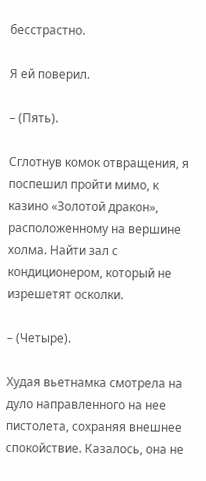бесстрастно.

Я ей поверил.

– (Пять).

Сглотнув комок отвращения, я поспешил пройти мимо, к казино «Золотой дракон», расположенному на вершине холма. Найти зал с кондиционером, который не изрешетят осколки.

– (Четыре).

Худая вьетнамка смотрела на дуло направленного на нее пистолета, сохраняя внешнее спокойствие. Казалось, она не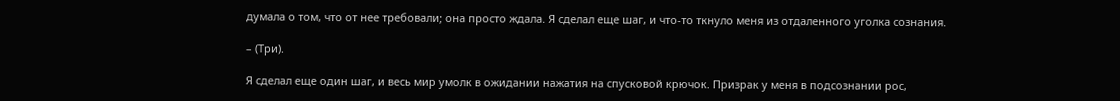думала о том, что от нее требовали; она просто ждала. Я сделал еще шаг, и что-то ткнуло меня из отдаленного уголка сознания.

– (Три).

Я сделал еще один шаг, и весь мир умолк в ожидании нажатия на спусковой крючок. Призрак у меня в подсознании рос,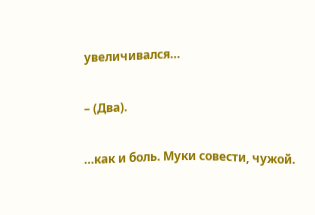увеличивался…

– (Два).

…как и боль. Муки совести, чужой.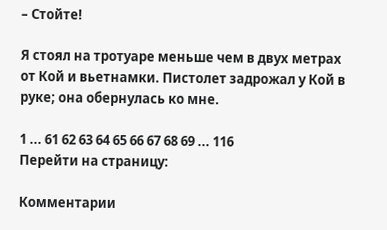– Стойте!

Я стоял на тротуаре меньше чем в двух метрах от Кой и вьетнамки. Пистолет задрожал у Кой в руке; она обернулась ко мне.

1 ... 61 62 63 64 65 66 67 68 69 ... 116
Перейти на страницу:

Комментарии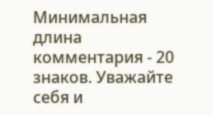Минимальная длина комментария - 20 знаков. Уважайте себя и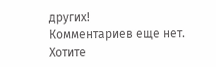других!
Комментариев еще нет. Хотите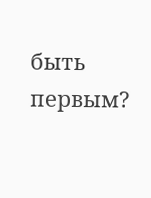быть первым?